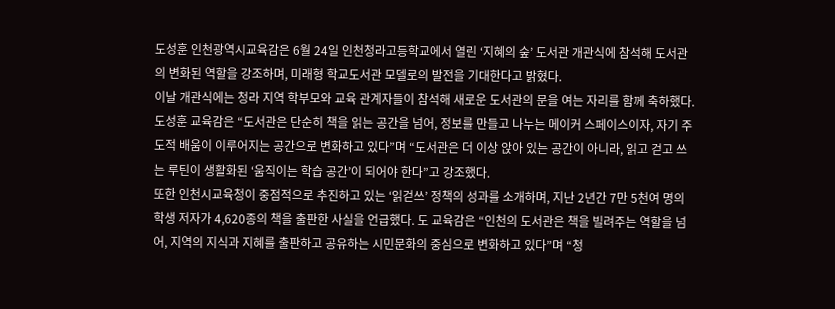도성훈 인천광역시교육감은 6월 24일 인천청라고등학교에서 열린 ‘지혜의 숲’ 도서관 개관식에 참석해 도서관의 변화된 역할을 강조하며, 미래형 학교도서관 모델로의 발전을 기대한다고 밝혔다.
이날 개관식에는 청라 지역 학부모와 교육 관계자들이 참석해 새로운 도서관의 문을 여는 자리를 함께 축하했다.
도성훈 교육감은 “도서관은 단순히 책을 읽는 공간을 넘어, 정보를 만들고 나누는 메이커 스페이스이자, 자기 주도적 배움이 이루어지는 공간으로 변화하고 있다”며 “도서관은 더 이상 앉아 있는 공간이 아니라, 읽고 걷고 쓰는 루틴이 생활화된 ‘움직이는 학습 공간’이 되어야 한다”고 강조했다.
또한 인천시교육청이 중점적으로 추진하고 있는 ‘읽걷쓰’ 정책의 성과를 소개하며, 지난 2년간 7만 5천여 명의 학생 저자가 4,620종의 책을 출판한 사실을 언급했다. 도 교육감은 “인천의 도서관은 책을 빌려주는 역할을 넘어, 지역의 지식과 지혜를 출판하고 공유하는 시민문화의 중심으로 변화하고 있다”며 “청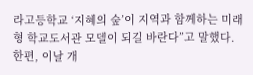라고등학교 ‘지혜의 숲’이 지역과 함께하는 미래형 학교도서관 모델이 되길 바란다”고 말했다.
한편, 이날 개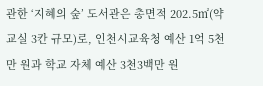관한 ‘지혜의 숲’ 도서관은 총면적 202.5㎡(약 교실 3칸 규모)로, 인천시교육청 예산 1억 5천만 원과 학교 자체 예산 3천3백만 원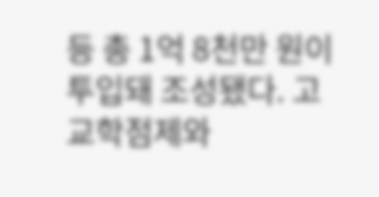등 총 1억 8천만 원이 투입돼 조성됐다. 고교학점제와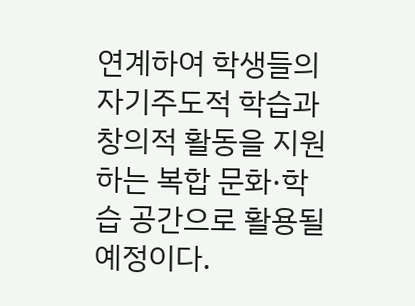연계하여 학생들의 자기주도적 학습과 창의적 활동을 지원하는 복합 문화·학습 공간으로 활용될 예정이다.